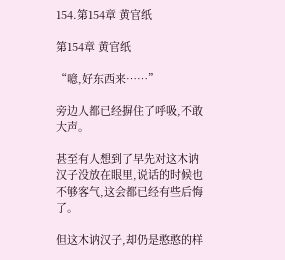154.第154章 黄官纸

第154章 黄官纸

“噫,好东西来……”

旁边人都已经摒住了呼吸,不敢大声。

甚至有人想到了早先对这木讷汉子没放在眼里,说话的时候也不够客气,这会都已经有些后悔了。

但这木讷汉子,却仍是憨憨的样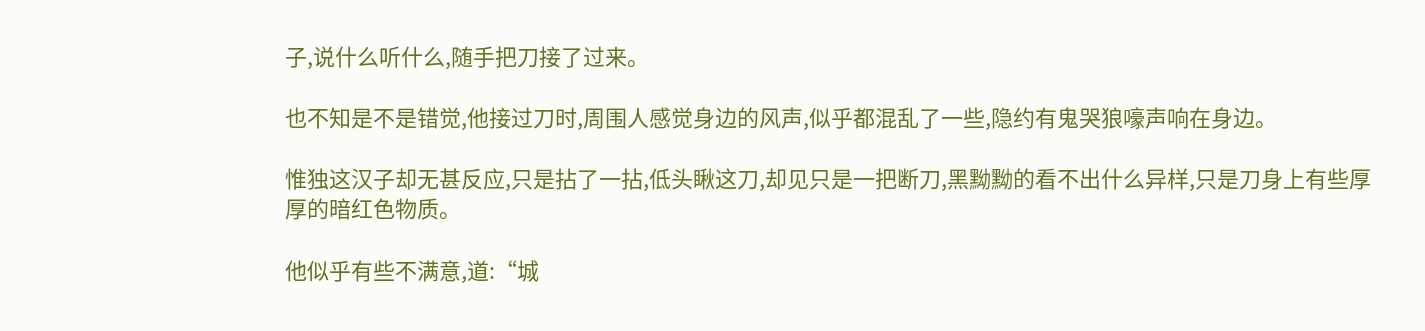子,说什么听什么,随手把刀接了过来。

也不知是不是错觉,他接过刀时,周围人感觉身边的风声,似乎都混乱了一些,隐约有鬼哭狼嚎声响在身边。

惟独这汉子却无甚反应,只是拈了一拈,低头瞅这刀,却见只是一把断刀,黑黝黝的看不出什么异样,只是刀身上有些厚厚的暗红色物质。

他似乎有些不满意,道:“城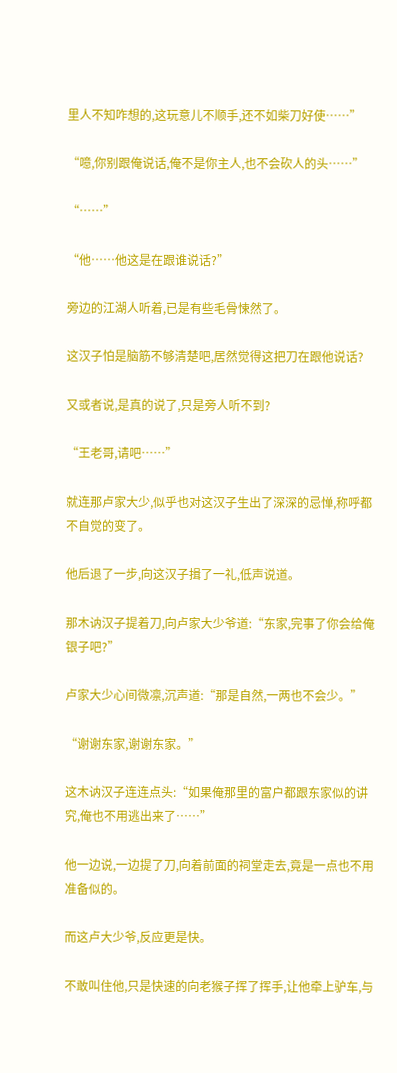里人不知咋想的,这玩意儿不顺手,还不如柴刀好使……”

“噫,你别跟俺说话,俺不是你主人,也不会砍人的头……”

“……”

“他……他这是在跟谁说话?”

旁边的江湖人听着,已是有些毛骨悚然了。

这汉子怕是脑筋不够清楚吧,居然觉得这把刀在跟他说话?

又或者说,是真的说了,只是旁人听不到?

“王老哥,请吧……”

就连那卢家大少,似乎也对这汉子生出了深深的忌惮,称呼都不自觉的变了。

他后退了一步,向这汉子揖了一礼,低声说道。

那木讷汉子提着刀,向卢家大少爷道:“东家,完事了你会给俺银子吧?”

卢家大少心间微凛,沉声道:“那是自然,一两也不会少。”

“谢谢东家,谢谢东家。”

这木讷汉子连连点头:“如果俺那里的富户都跟东家似的讲究,俺也不用逃出来了……”

他一边说,一边提了刀,向着前面的祠堂走去,竟是一点也不用准备似的。

而这卢大少爷,反应更是快。

不敢叫住他,只是快速的向老猴子挥了挥手,让他牵上驴车,与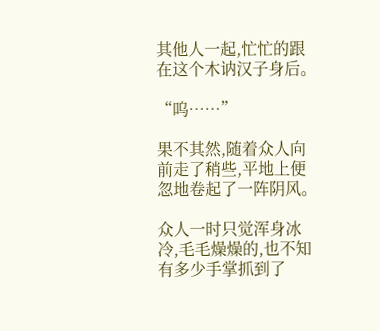其他人一起,忙忙的跟在这个木讷汉子身后。

“呜……”

果不其然,随着众人向前走了稍些,平地上便忽地卷起了一阵阴风。

众人一时只觉浑身冰冷,毛毛燥燥的,也不知有多少手掌抓到了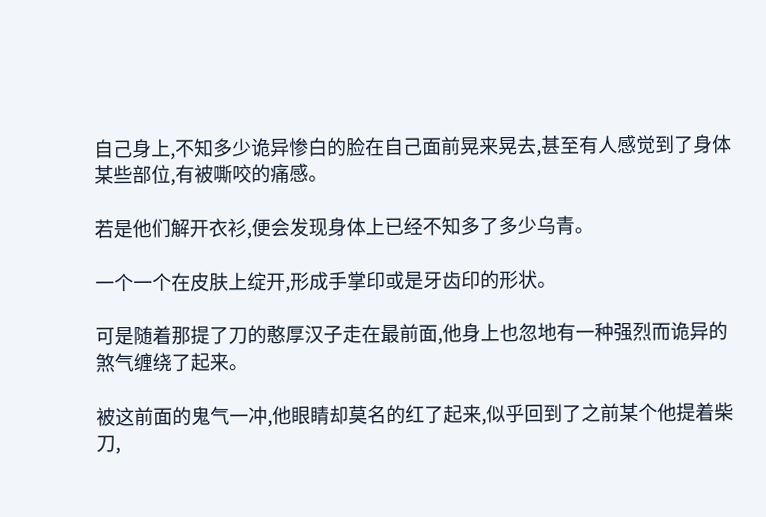自己身上,不知多少诡异惨白的脸在自己面前晃来晃去,甚至有人感觉到了身体某些部位,有被嘶咬的痛感。

若是他们解开衣衫,便会发现身体上已经不知多了多少乌青。

一个一个在皮肤上绽开,形成手掌印或是牙齿印的形状。

可是随着那提了刀的憨厚汉子走在最前面,他身上也忽地有一种强烈而诡异的煞气缠绕了起来。

被这前面的鬼气一冲,他眼睛却莫名的红了起来,似乎回到了之前某个他提着柴刀,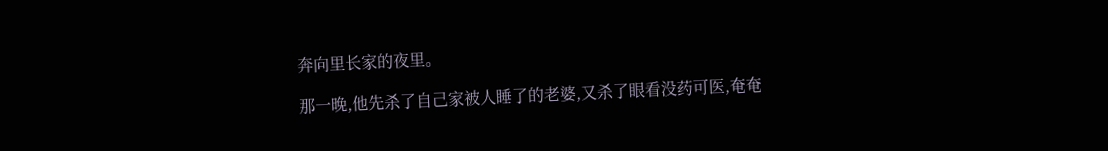奔向里长家的夜里。

那一晚,他先杀了自己家被人睡了的老婆,又杀了眼看没药可医,奄奄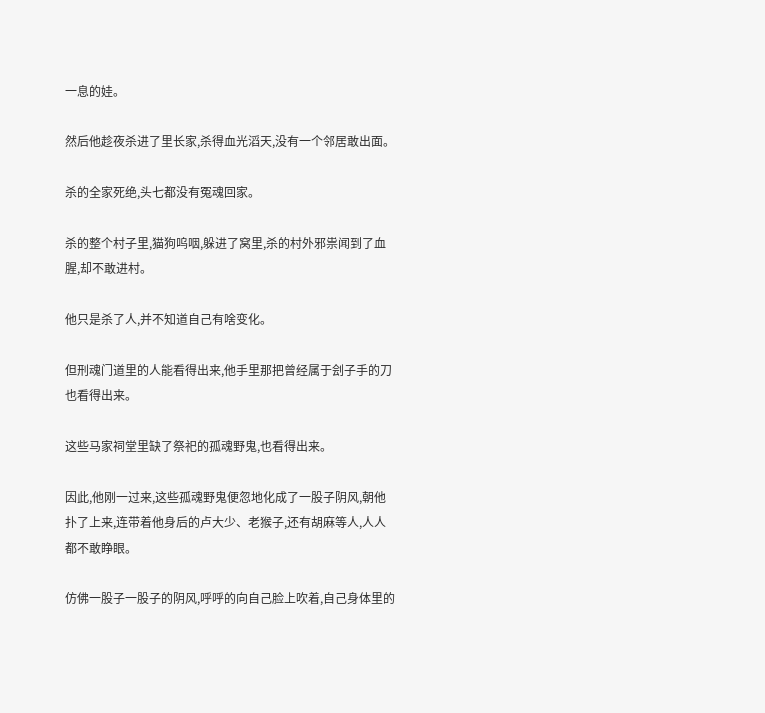一息的娃。

然后他趁夜杀进了里长家,杀得血光滔天,没有一个邻居敢出面。

杀的全家死绝,头七都没有冤魂回家。

杀的整个村子里,猫狗呜咽,躲进了窝里,杀的村外邪祟闻到了血腥,却不敢进村。

他只是杀了人,并不知道自己有啥变化。

但刑魂门道里的人能看得出来,他手里那把曾经属于刽子手的刀也看得出来。

这些马家祠堂里缺了祭祀的孤魂野鬼,也看得出来。

因此,他刚一过来,这些孤魂野鬼便忽地化成了一股子阴风,朝他扑了上来,连带着他身后的卢大少、老猴子,还有胡麻等人,人人都不敢睁眼。

仿佛一股子一股子的阴风,呼呼的向自己脸上吹着,自己身体里的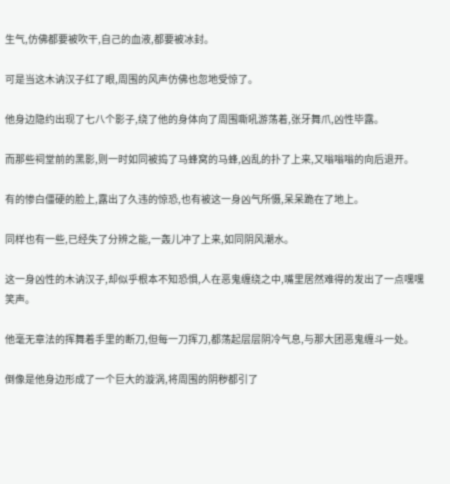生气,仿佛都要被吹干,自己的血液,都要被冰封。

可是当这木讷汉子红了眼,周围的风声仿佛也忽地受惊了。

他身边隐约出现了七八个影子,绕了他的身体向了周围嘶吼游荡着,张牙舞爪,凶性毕露。

而那些祠堂前的黑影,则一时如同被捣了马蜂窝的马蜂,凶乱的扑了上来,又嗡嗡嗡的向后退开。

有的惨白僵硬的脸上,露出了久违的惊恐,也有被这一身凶气所慑,呆呆跪在了地上。

同样也有一些,已经失了分辨之能,一轰儿冲了上来,如同阴风潮水。

这一身凶性的木讷汉子,却似乎根本不知恐惧,人在恶鬼缠绕之中,嘴里居然难得的发出了一点嘿嘿笑声。

他毫无章法的挥舞着手里的断刀,但每一刀挥刀,都荡起层层阴冷气息,与那大团恶鬼缠斗一处。

倒像是他身边形成了一个巨大的漩涡,将周围的阴秽都引了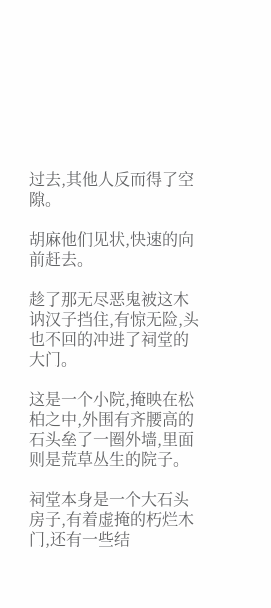过去,其他人反而得了空隙。

胡麻他们见状,快速的向前赶去。

趁了那无尽恶鬼被这木讷汉子挡住,有惊无险,头也不回的冲进了祠堂的大门。

这是一个小院,掩映在松柏之中,外围有齐腰高的石头垒了一圈外墙,里面则是荒草丛生的院子。

祠堂本身是一个大石头房子,有着虚掩的朽烂木门,还有一些结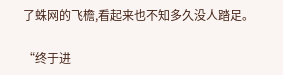了蛛网的飞檐,看起来也不知多久没人踏足。

“终于进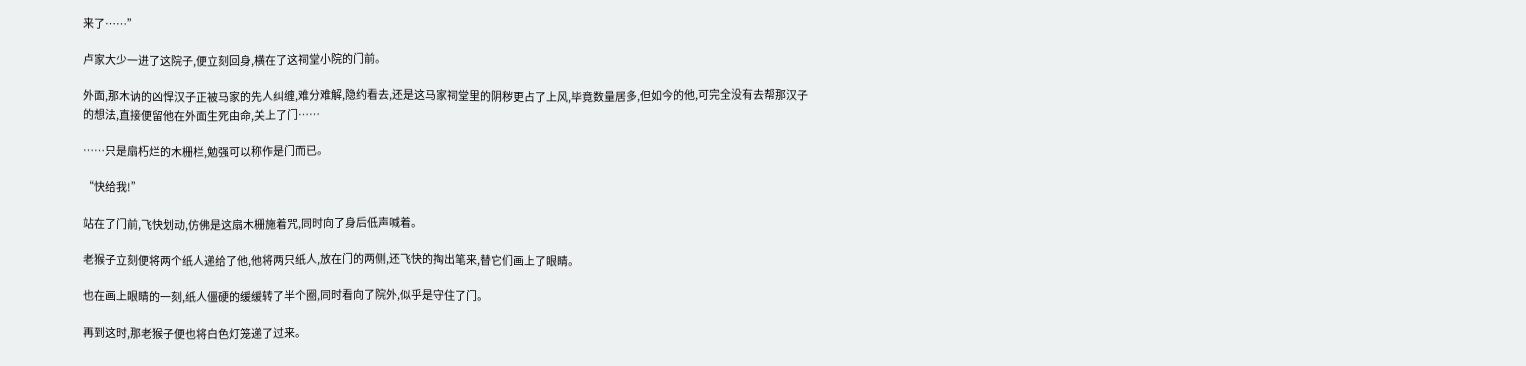来了……”

卢家大少一进了这院子,便立刻回身,横在了这祠堂小院的门前。

外面,那木讷的凶悍汉子正被马家的先人纠缠,难分难解,隐约看去,还是这马家祠堂里的阴秽更占了上风,毕竟数量居多,但如今的他,可完全没有去帮那汉子的想法,直接便留他在外面生死由命,关上了门……

……只是扇朽烂的木栅栏,勉强可以称作是门而已。

“快给我!”

站在了门前,飞快划动,仿佛是这扇木栅施着咒,同时向了身后低声喊着。

老猴子立刻便将两个纸人递给了他,他将两只纸人,放在门的两侧,还飞快的掏出笔来,替它们画上了眼睛。

也在画上眼睛的一刻,纸人僵硬的缓缓转了半个圈,同时看向了院外,似乎是守住了门。

再到这时,那老猴子便也将白色灯笼递了过来。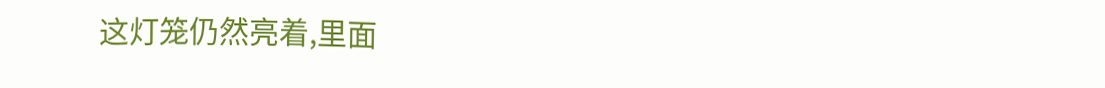这灯笼仍然亮着,里面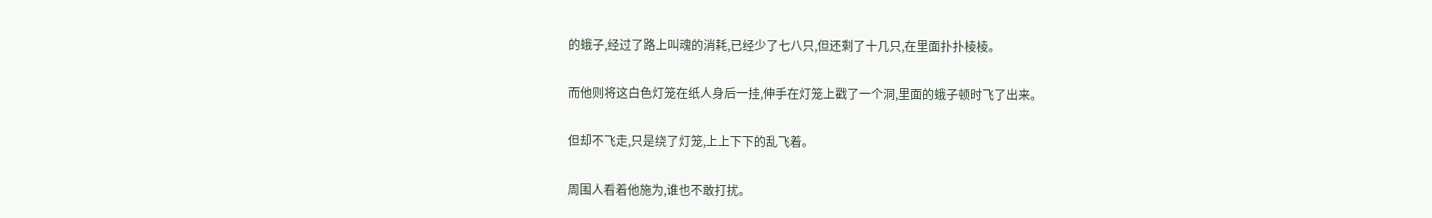的蛾子,经过了路上叫魂的消耗,已经少了七八只,但还剩了十几只,在里面扑扑棱棱。

而他则将这白色灯笼在纸人身后一挂,伸手在灯笼上戳了一个洞,里面的蛾子顿时飞了出来。

但却不飞走,只是绕了灯笼,上上下下的乱飞着。

周围人看着他施为,谁也不敢打扰。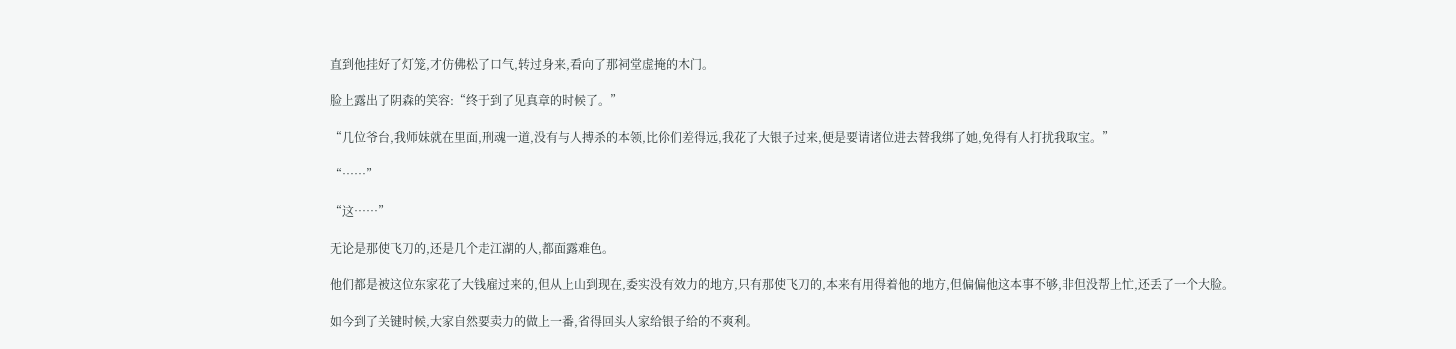直到他挂好了灯笼,才仿佛松了口气,转过身来,看向了那祠堂虚掩的木门。

脸上露出了阴森的笑容:“终于到了见真章的时候了。”

“几位爷台,我师妹就在里面,刑魂一道,没有与人搏杀的本领,比伱们差得远,我花了大银子过来,便是要请诸位进去替我绑了她,免得有人打扰我取宝。”

“……”

“这……”

无论是那使飞刀的,还是几个走江湖的人,都面露难色。

他们都是被这位东家花了大钱雇过来的,但从上山到现在,委实没有效力的地方,只有那使飞刀的,本来有用得着他的地方,但偏偏他这本事不够,非但没帮上忙,还丢了一个大脸。

如今到了关键时候,大家自然要卖力的做上一番,省得回头人家给银子给的不爽利。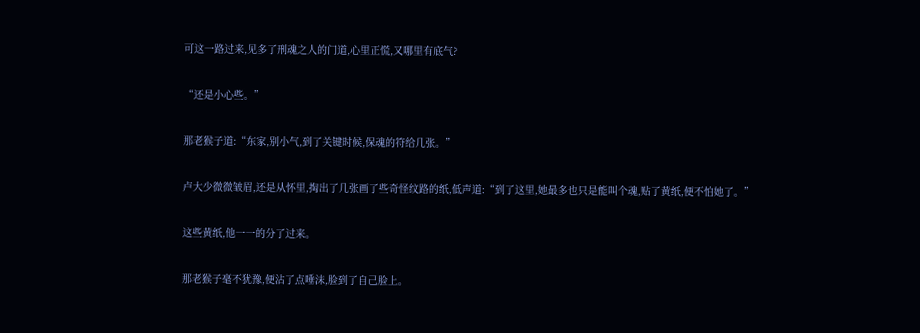可这一路过来,见多了刑魂之人的门道,心里正慌,又哪里有底气?

“还是小心些。”

那老猴子道:“东家,别小气,到了关键时候,保魂的符给几张。”

卢大少微微皱眉,还是从怀里,掏出了几张画了些奇怪纹路的纸,低声道:“到了这里,她最多也只是能叫个魂,贴了黄纸,便不怕她了。”

这些黄纸,他一一的分了过来。

那老猴子毫不犹豫,便沾了点唾沫,脸到了自己脸上。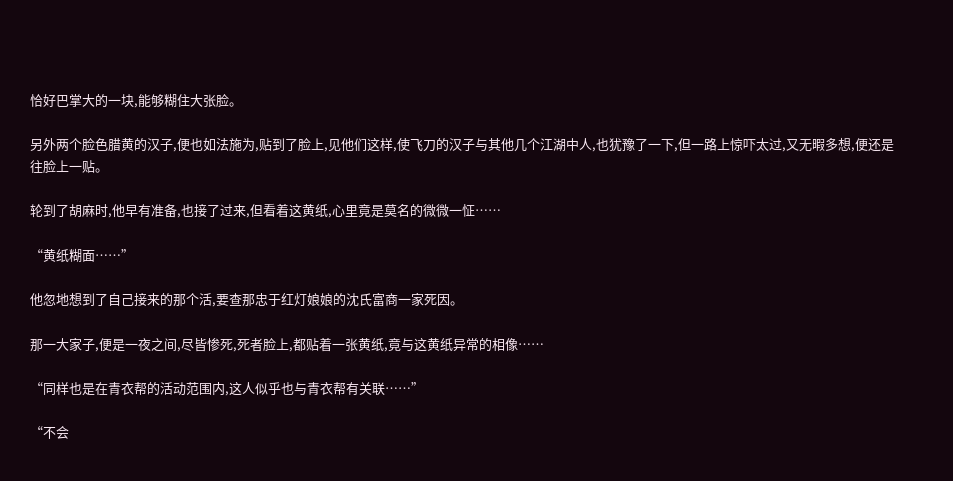恰好巴掌大的一块,能够糊住大张脸。

另外两个脸色腊黄的汉子,便也如法施为,贴到了脸上,见他们这样,使飞刀的汉子与其他几个江湖中人,也犹豫了一下,但一路上惊吓太过,又无暇多想,便还是往脸上一贴。

轮到了胡麻时,他早有准备,也接了过来,但看着这黄纸,心里竟是莫名的微微一怔……

“黄纸糊面……”

他忽地想到了自己接来的那个活,要查那忠于红灯娘娘的沈氏富商一家死因。

那一大家子,便是一夜之间,尽皆惨死,死者脸上,都贴着一张黄纸,竟与这黄纸异常的相像……

“同样也是在青衣帮的活动范围内,这人似乎也与青衣帮有关联……”

“不会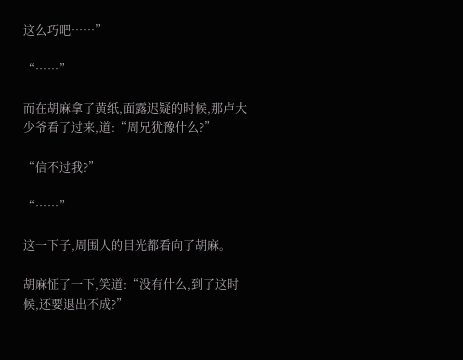这么巧吧……”

“……”

而在胡麻拿了黄纸,面露迟疑的时候,那卢大少爷看了过来,道:“周兄犹豫什么?”

“信不过我?”

“……”

这一下子,周围人的目光都看向了胡麻。

胡麻怔了一下,笑道:“没有什么,到了这时候,还要退出不成?”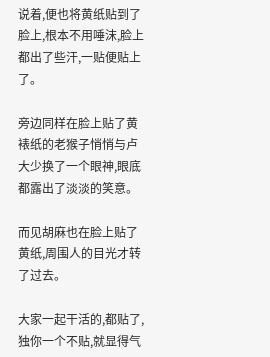说着,便也将黄纸贴到了脸上,根本不用唾沫,脸上都出了些汗,一贴便贴上了。

旁边同样在脸上贴了黄裱纸的老猴子悄悄与卢大少换了一个眼神,眼底都露出了淡淡的笑意。

而见胡麻也在脸上贴了黄纸,周围人的目光才转了过去。

大家一起干活的,都贴了,独你一个不贴,就显得气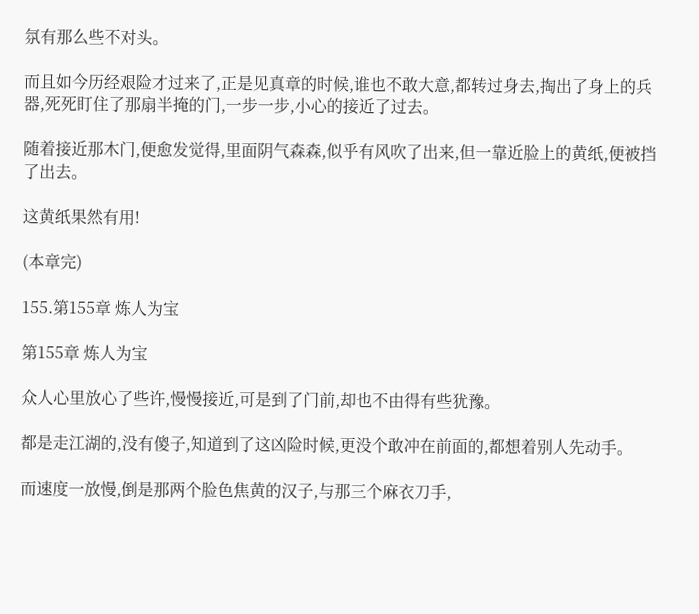氛有那么些不对头。

而且如今历经艰险才过来了,正是见真章的时候,谁也不敢大意,都转过身去,掏出了身上的兵器,死死盯住了那扇半掩的门,一步一步,小心的接近了过去。

随着接近那木门,便愈发觉得,里面阴气森森,似乎有风吹了出来,但一靠近脸上的黄纸,便被挡了出去。

这黄纸果然有用!

(本章完)

155.第155章 炼人为宝

第155章 炼人为宝

众人心里放心了些许,慢慢接近,可是到了门前,却也不由得有些犹豫。

都是走江湖的,没有傻子,知道到了这凶险时候,更没个敢冲在前面的,都想着别人先动手。

而速度一放慢,倒是那两个脸色焦黄的汉子,与那三个麻衣刀手,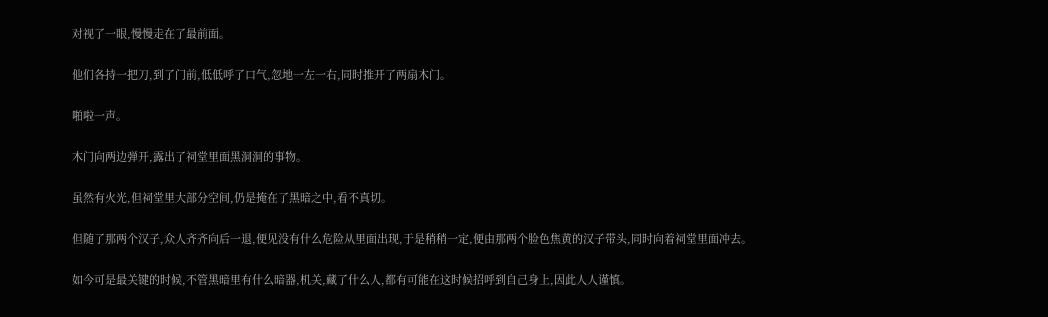对视了一眼,慢慢走在了最前面。

他们各持一把刀,到了门前,低低呼了口气,忽地一左一右,同时推开了两扇木门。

啪啦一声。

木门向两边弹开,露出了祠堂里面黑洞洞的事物。

虽然有火光,但祠堂里大部分空间,仍是掩在了黑暗之中,看不真切。

但随了那两个汉子,众人齐齐向后一退,便见没有什么危险从里面出现,于是稍稍一定,便由那两个脸色焦黄的汉子带头,同时向着祠堂里面冲去。

如今可是最关键的时候,不管黑暗里有什么暗器,机关,藏了什么人,都有可能在这时候招呼到自己身上,因此人人谨慎。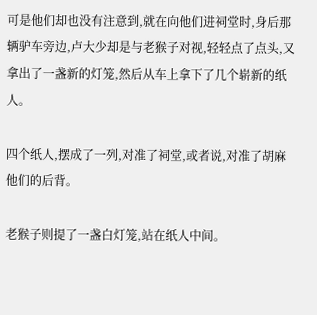可是他们却也没有注意到,就在向他们进祠堂时,身后那辆驴车旁边,卢大少却是与老猴子对视,轻轻点了点头,又拿出了一盏新的灯笼,然后从车上拿下了几个崭新的纸人。

四个纸人,摆成了一列,对准了祠堂,或者说,对准了胡麻他们的后背。

老猴子则提了一盏白灯笼,站在纸人中间。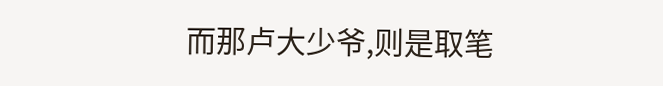而那卢大少爷,则是取笔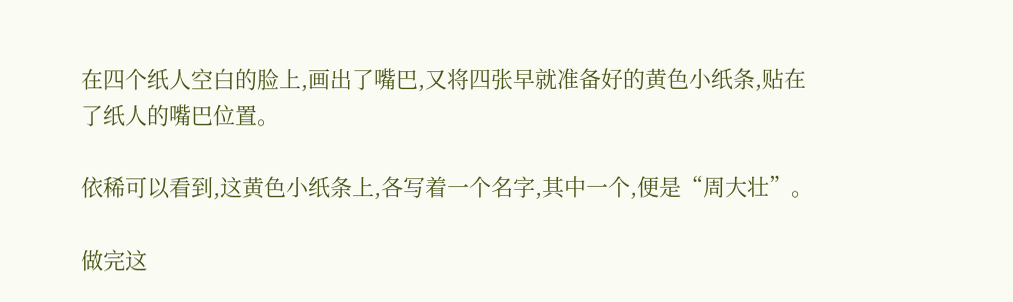在四个纸人空白的脸上,画出了嘴巴,又将四张早就准备好的黄色小纸条,贴在了纸人的嘴巴位置。

依稀可以看到,这黄色小纸条上,各写着一个名字,其中一个,便是“周大壮”。

做完这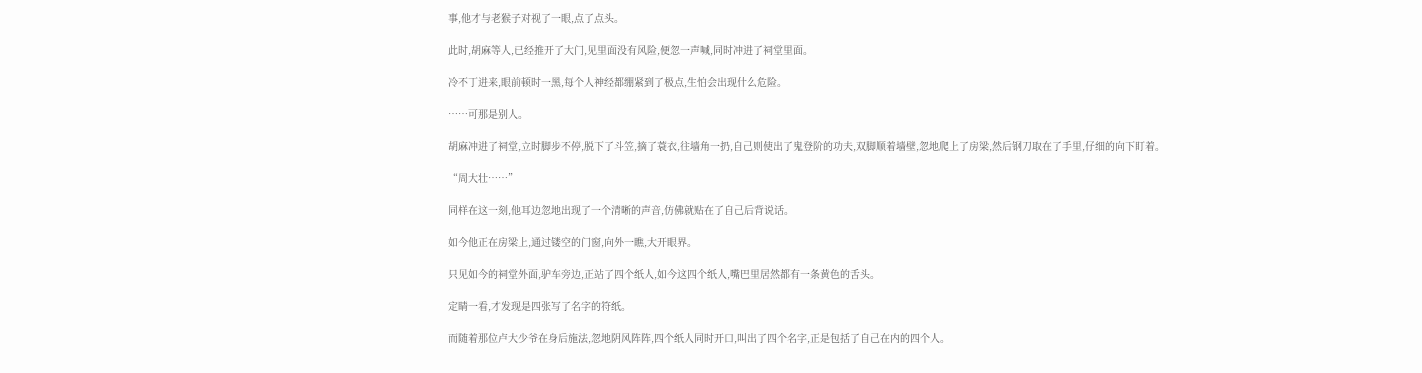事,他才与老猴子对视了一眼,点了点头。

此时,胡麻等人,已经推开了大门,见里面没有风险,便忽一声喊,同时冲进了祠堂里面。

冷不丁进来,眼前顿时一黑,每个人神经都绷紧到了极点,生怕会出现什么危险。

……可那是别人。

胡麻冲进了祠堂,立时脚步不停,脱下了斗笠,摘了蓑衣,往墙角一扔,自己则使出了鬼登阶的功夫,双脚顺着墙壁,忽地爬上了房梁,然后钢刀取在了手里,仔细的向下盯着。

“周大壮……”

同样在这一刻,他耳边忽地出现了一个清晰的声音,仿佛就贴在了自己后背说话。

如今他正在房梁上,通过镂空的门窗,向外一瞧,大开眼界。

只见如今的祠堂外面,驴车旁边,正站了四个纸人,如今这四个纸人,嘴巴里居然都有一条黄色的舌头。

定睛一看,才发现是四张写了名字的符纸。

而随着那位卢大少爷在身后施法,忽地阴风阵阵,四个纸人同时开口,叫出了四个名字,正是包括了自己在内的四个人。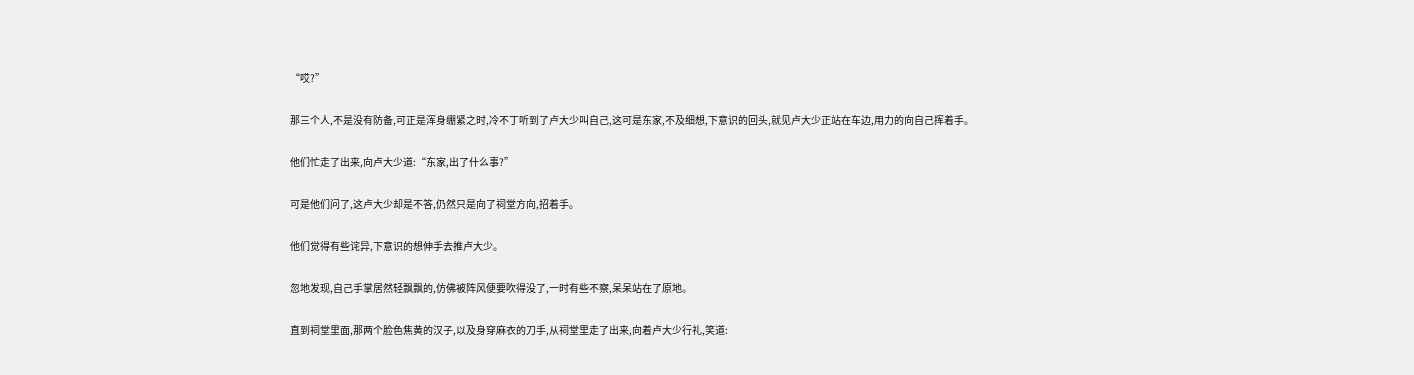“哎?”

那三个人,不是没有防备,可正是浑身绷紧之时,冷不丁听到了卢大少叫自己,这可是东家,不及细想,下意识的回头,就见卢大少正站在车边,用力的向自己挥着手。

他们忙走了出来,向卢大少道:“东家,出了什么事?”

可是他们问了,这卢大少却是不答,仍然只是向了祠堂方向,招着手。

他们觉得有些诧异,下意识的想伸手去推卢大少。

忽地发现,自己手掌居然轻飘飘的,仿佛被阵风便要吹得没了,一时有些不察,呆呆站在了原地。

直到祠堂里面,那两个脸色焦黄的汉子,以及身穿麻衣的刀手,从祠堂里走了出来,向着卢大少行礼,笑道: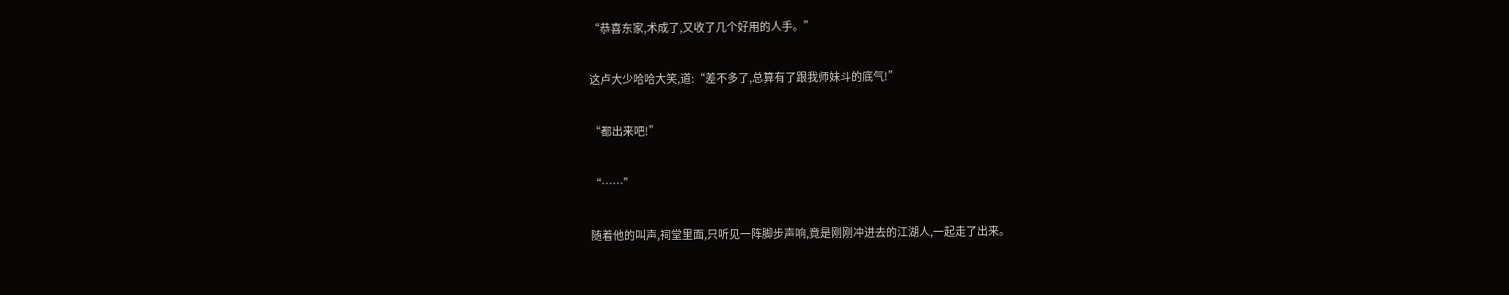“恭喜东家,术成了,又收了几个好用的人手。”

这卢大少哈哈大笑,道:“差不多了,总算有了跟我师妹斗的底气!”

“都出来吧!”

“……”

随着他的叫声,祠堂里面,只听见一阵脚步声响,竟是刚刚冲进去的江湖人,一起走了出来。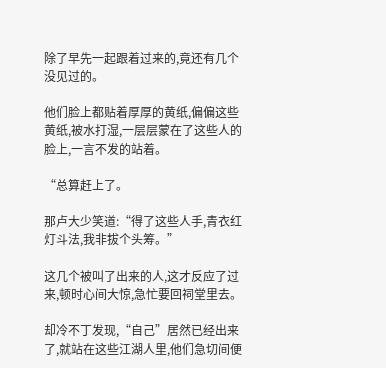除了早先一起跟着过来的,竟还有几个没见过的。

他们脸上都贴着厚厚的黄纸,偏偏这些黄纸,被水打湿,一层层蒙在了这些人的脸上,一言不发的站着。

“总算赶上了。

那卢大少笑道:“得了这些人手,青衣红灯斗法,我非拔个头筹。”

这几个被叫了出来的人,这才反应了过来,顿时心间大惊,急忙要回祠堂里去。

却冷不丁发现,“自己”居然已经出来了,就站在这些江湖人里,他们急切间便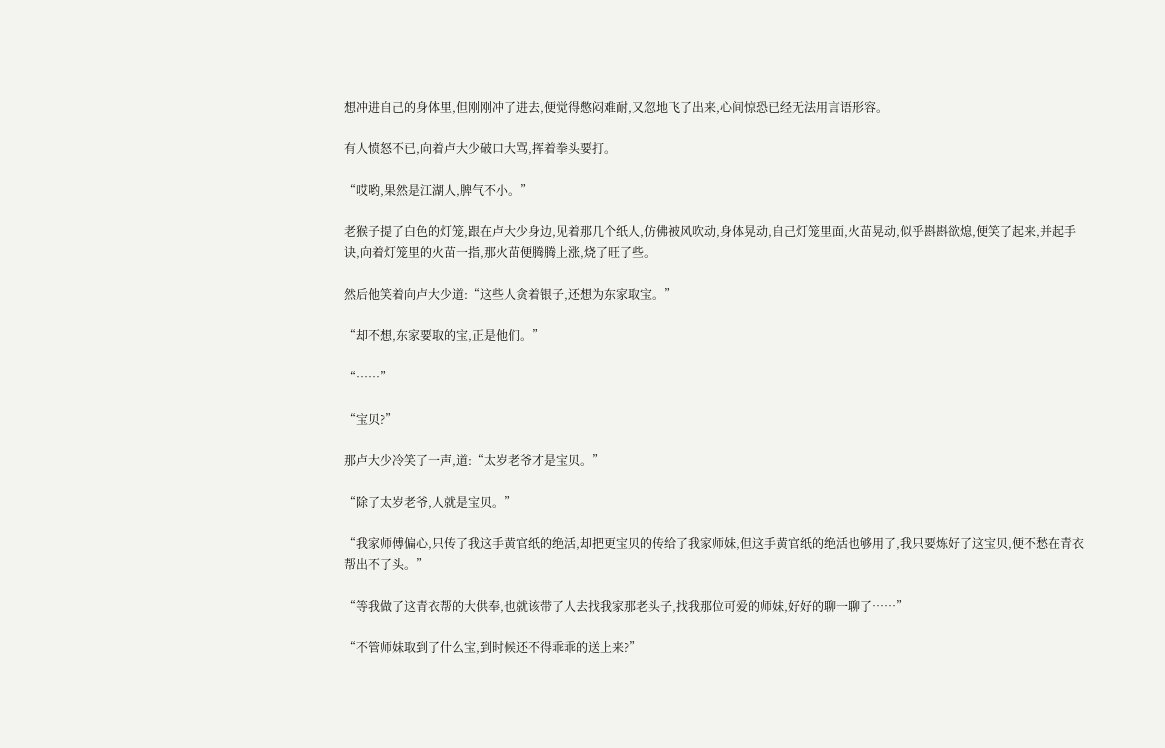想冲进自己的身体里,但刚刚冲了进去,便觉得憋闷难耐,又忽地飞了出来,心间惊恐已经无法用言语形容。

有人愤怒不已,向着卢大少破口大骂,挥着拳头要打。

“哎哟,果然是江湖人,脾气不小。”

老猴子提了白色的灯笼,跟在卢大少身边,见着那几个纸人,仿佛被风吹动,身体晃动,自己灯笼里面,火苗晃动,似乎斟斟欲熄,便笑了起来,并起手诀,向着灯笼里的火苗一指,那火苗便腾腾上涨,烧了旺了些。

然后他笑着向卢大少道:“这些人贪着银子,还想为东家取宝。”

“却不想,东家要取的宝,正是他们。”

“……”

“宝贝?”

那卢大少冷笑了一声,道:“太岁老爷才是宝贝。”

“除了太岁老爷,人就是宝贝。”

“我家师傅偏心,只传了我这手黄官纸的绝活,却把更宝贝的传给了我家师妹,但这手黄官纸的绝活也够用了,我只要炼好了这宝贝,便不愁在青衣帮出不了头。”

“等我做了这青衣帮的大供奉,也就该带了人去找我家那老头子,找我那位可爱的师妹,好好的聊一聊了……”

“不管师妹取到了什么宝,到时候还不得乖乖的送上来?”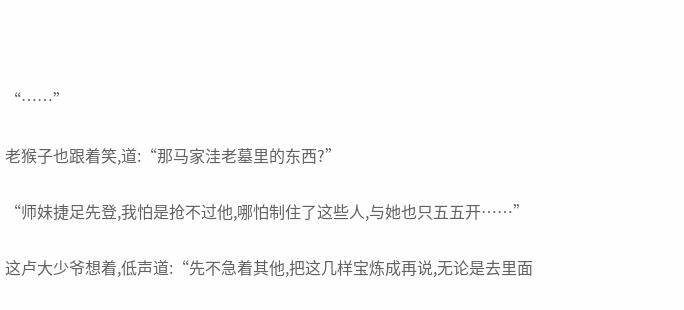“……”

老猴子也跟着笑,道:“那马家洼老墓里的东西?”

“师妹捷足先登,我怕是抢不过他,哪怕制住了这些人,与她也只五五开……”

这卢大少爷想着,低声道:“先不急着其他,把这几样宝炼成再说,无论是去里面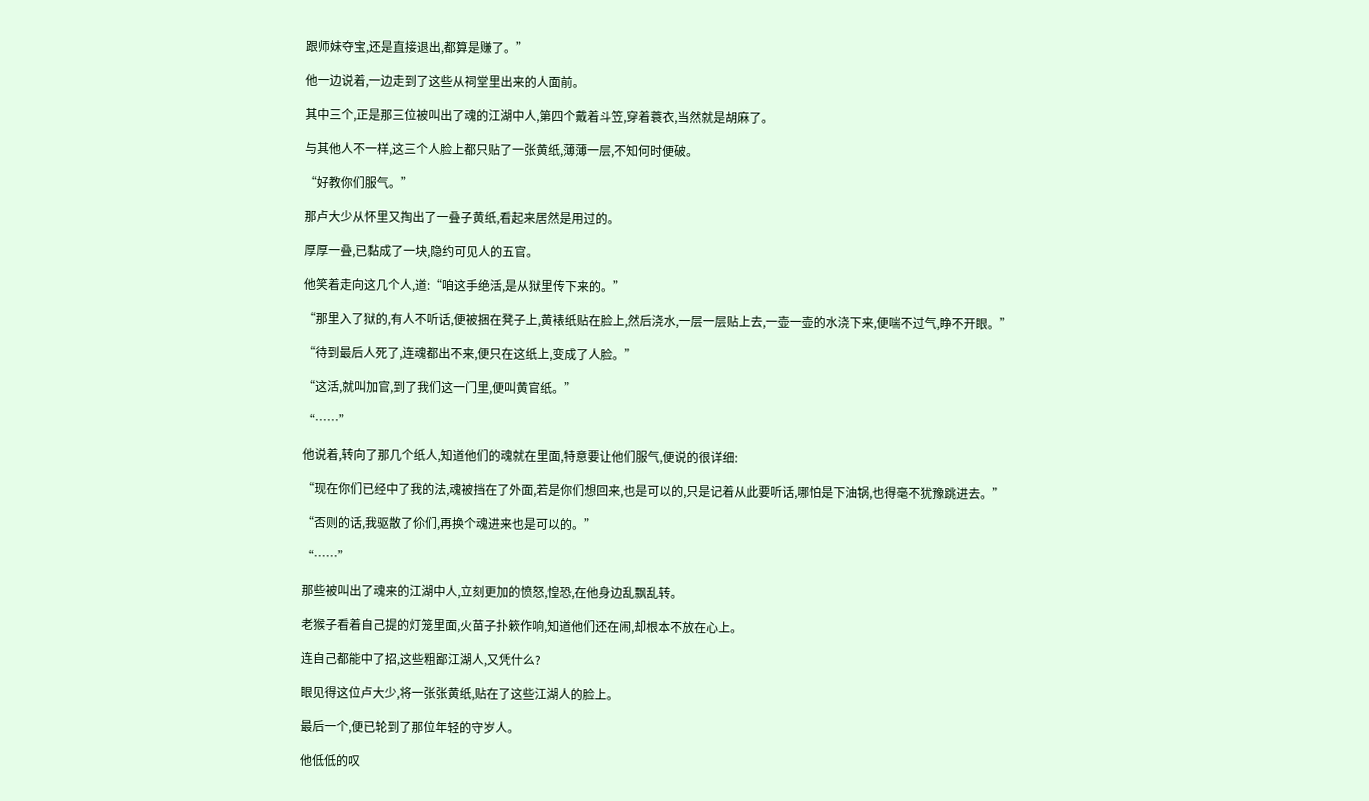跟师妹夺宝,还是直接退出,都算是赚了。”

他一边说着,一边走到了这些从祠堂里出来的人面前。

其中三个,正是那三位被叫出了魂的江湖中人,第四个戴着斗笠,穿着蓑衣,当然就是胡麻了。

与其他人不一样,这三个人脸上都只贴了一张黄纸,薄薄一层,不知何时便破。

“好教你们服气。”

那卢大少从怀里又掏出了一叠子黄纸,看起来居然是用过的。

厚厚一叠,已黏成了一块,隐约可见人的五官。

他笑着走向这几个人,道:“咱这手绝活,是从狱里传下来的。”

“那里入了狱的,有人不听话,便被捆在凳子上,黄裱纸贴在脸上,然后浇水,一层一层贴上去,一壶一壶的水浇下来,便喘不过气,睁不开眼。”

“待到最后人死了,连魂都出不来,便只在这纸上,变成了人脸。”

“这活,就叫加官,到了我们这一门里,便叫黄官纸。”

“……”

他说着,转向了那几个纸人,知道他们的魂就在里面,特意要让他们服气,便说的很详细:

“现在你们已经中了我的法,魂被挡在了外面,若是你们想回来,也是可以的,只是记着从此要听话,哪怕是下油锅,也得毫不犹豫跳进去。”

“否则的话,我驱散了伱们,再换个魂进来也是可以的。”

“……”

那些被叫出了魂来的江湖中人,立刻更加的愤怒,惶恐,在他身边乱飘乱转。

老猴子看着自己提的灯笼里面,火苗子扑簌作响,知道他们还在闹,却根本不放在心上。

连自己都能中了招,这些粗鄙江湖人,又凭什么?

眼见得这位卢大少,将一张张黄纸,贴在了这些江湖人的脸上。

最后一个,便已轮到了那位年轻的守岁人。

他低低的叹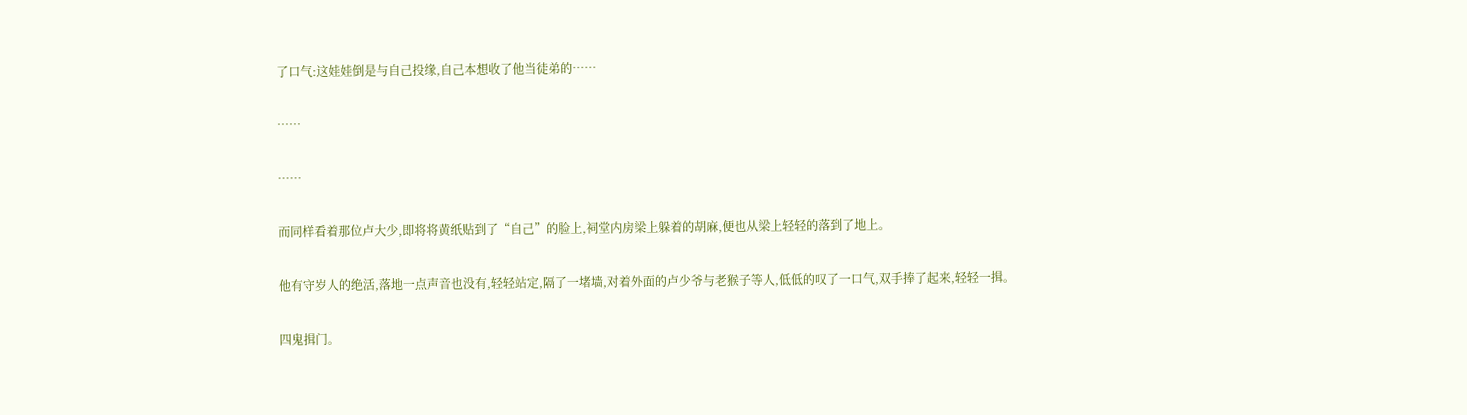了口气:这娃娃倒是与自己投缘,自己本想收了他当徒弟的……

……

……

而同样看着那位卢大少,即将将黄纸贴到了“自己”的脸上,祠堂内房梁上躲着的胡麻,便也从梁上轻轻的落到了地上。

他有守岁人的绝活,落地一点声音也没有,轻轻站定,隔了一堵墙,对着外面的卢少爷与老猴子等人,低低的叹了一口气,双手捧了起来,轻轻一揖。

四鬼揖门。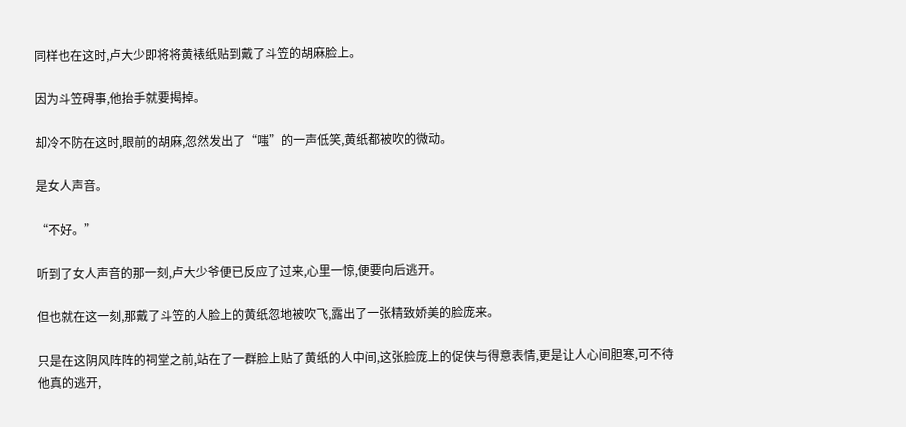同样也在这时,卢大少即将将黄裱纸贴到戴了斗笠的胡麻脸上。

因为斗笠碍事,他抬手就要揭掉。

却冷不防在这时,眼前的胡麻,忽然发出了“嗤”的一声低笑,黄纸都被吹的微动。

是女人声音。

“不好。”

听到了女人声音的那一刻,卢大少爷便已反应了过来,心里一惊,便要向后逃开。

但也就在这一刻,那戴了斗笠的人脸上的黄纸忽地被吹飞,露出了一张精致娇美的脸庞来。

只是在这阴风阵阵的祠堂之前,站在了一群脸上贴了黄纸的人中间,这张脸庞上的促侠与得意表情,更是让人心间胆寒,可不待他真的逃开,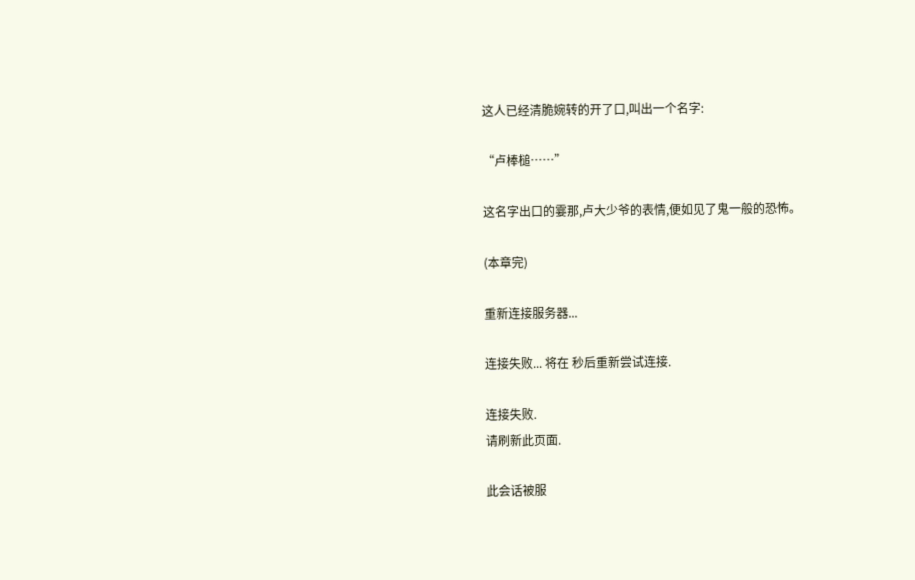这人已经清脆婉转的开了口,叫出一个名字:

“卢棒槌……”

这名字出口的霎那,卢大少爷的表情,便如见了鬼一般的恐怖。

(本章完)

重新连接服务器...

连接失败... 将在 秒后重新尝试连接.

连接失败.
请刷新此页面.

此会话被服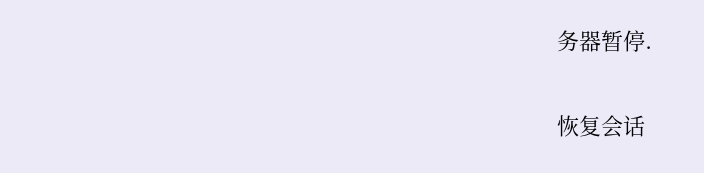务器暂停.

恢复会话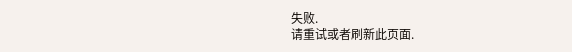失败.
请重试或者刷新此页面.